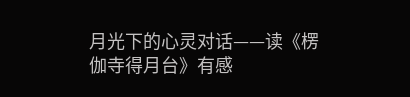月光下的心灵对话——读《楞伽寺得月台》有感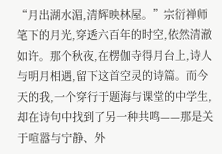“月出湖水湄,清辉映林屋。”宗衍禅师笔下的月光,穿透六百年的时空,依然清澈如许。那个秋夜,在楞伽寺得月台上,诗人与明月相遇,留下这首空灵的诗篇。而今天的我,一个穿行于题海与课堂的中学生,却在诗句中找到了另一种共鸣——那是关于喧嚣与宁静、外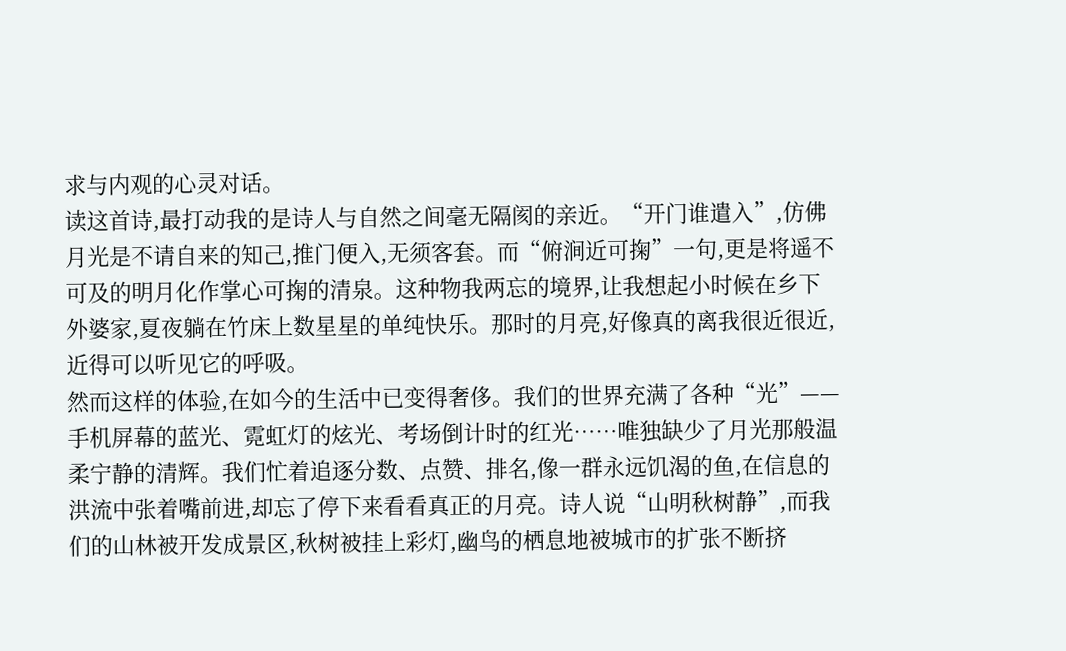求与内观的心灵对话。
读这首诗,最打动我的是诗人与自然之间毫无隔阂的亲近。“开门谁遣入”,仿佛月光是不请自来的知己,推门便入,无须客套。而“俯涧近可掬”一句,更是将遥不可及的明月化作掌心可掬的清泉。这种物我两忘的境界,让我想起小时候在乡下外婆家,夏夜躺在竹床上数星星的单纯快乐。那时的月亮,好像真的离我很近很近,近得可以听见它的呼吸。
然而这样的体验,在如今的生活中已变得奢侈。我们的世界充满了各种“光”——手机屏幕的蓝光、霓虹灯的炫光、考场倒计时的红光……唯独缺少了月光那般温柔宁静的清辉。我们忙着追逐分数、点赞、排名,像一群永远饥渴的鱼,在信息的洪流中张着嘴前进,却忘了停下来看看真正的月亮。诗人说“山明秋树静”,而我们的山林被开发成景区,秋树被挂上彩灯,幽鸟的栖息地被城市的扩张不断挤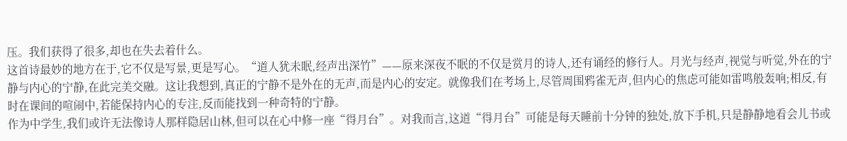压。我们获得了很多,却也在失去着什么。
这首诗最妙的地方在于,它不仅是写景,更是写心。“道人犹未眠,经声出深竹”——原来深夜不眠的不仅是赏月的诗人,还有诵经的修行人。月光与经声,视觉与听觉,外在的宁静与内心的宁静,在此完美交融。这让我想到,真正的宁静不是外在的无声,而是内心的安定。就像我们在考场上,尽管周围鸦雀无声,但内心的焦虑可能如雷鸣般轰响;相反,有时在课间的喧闹中,若能保持内心的专注,反而能找到一种奇特的宁静。
作为中学生,我们或许无法像诗人那样隐居山林,但可以在心中修一座“得月台”。对我而言,这道“得月台”可能是每天睡前十分钟的独处,放下手机,只是静静地看会儿书或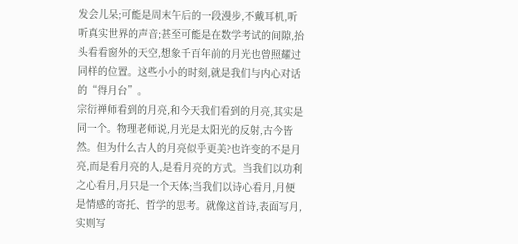发会儿呆;可能是周末午后的一段漫步,不戴耳机,听听真实世界的声音;甚至可能是在数学考试的间隙,抬头看看窗外的天空,想象千百年前的月光也曾照耀过同样的位置。这些小小的时刻,就是我们与内心对话的“得月台”。
宗衍禅师看到的月亮,和今天我们看到的月亮,其实是同一个。物理老师说,月光是太阳光的反射,古今皆然。但为什么古人的月亮似乎更美?也许变的不是月亮,而是看月亮的人,是看月亮的方式。当我们以功利之心看月,月只是一个天体;当我们以诗心看月,月便是情感的寄托、哲学的思考。就像这首诗,表面写月,实则写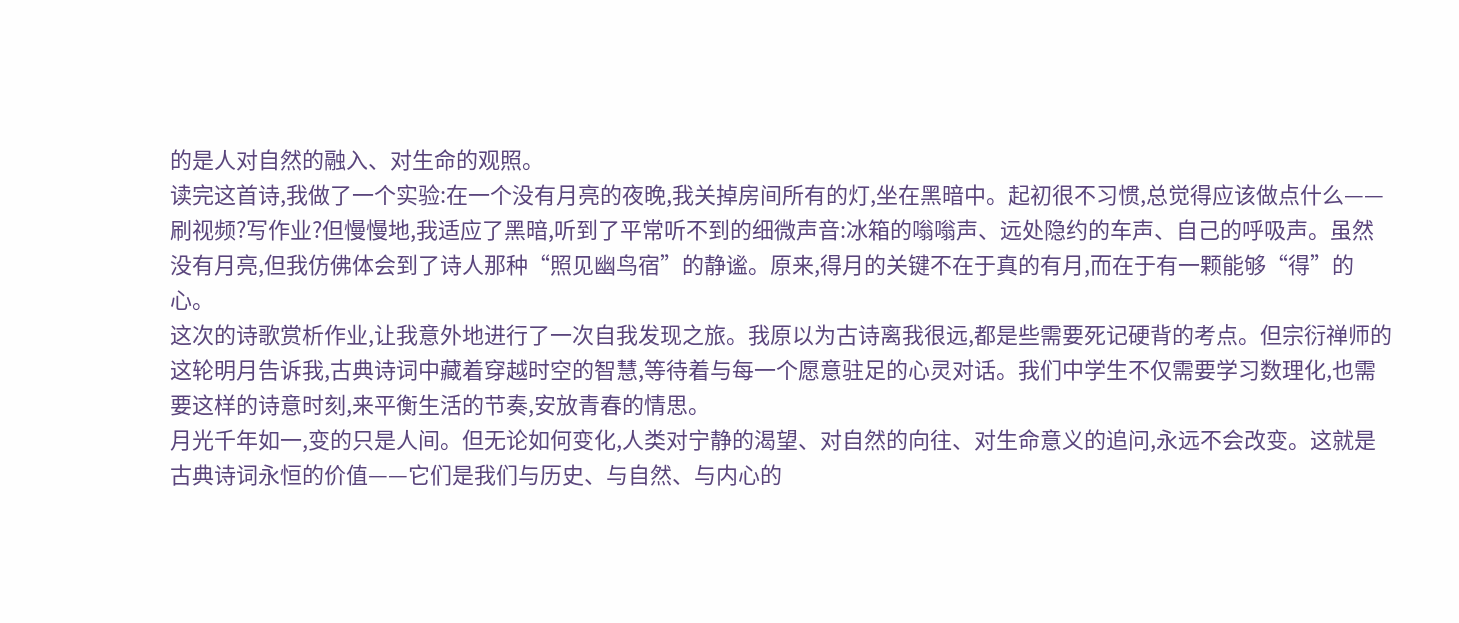的是人对自然的融入、对生命的观照。
读完这首诗,我做了一个实验:在一个没有月亮的夜晚,我关掉房间所有的灯,坐在黑暗中。起初很不习惯,总觉得应该做点什么——刷视频?写作业?但慢慢地,我适应了黑暗,听到了平常听不到的细微声音:冰箱的嗡嗡声、远处隐约的车声、自己的呼吸声。虽然没有月亮,但我仿佛体会到了诗人那种“照见幽鸟宿”的静谧。原来,得月的关键不在于真的有月,而在于有一颗能够“得”的心。
这次的诗歌赏析作业,让我意外地进行了一次自我发现之旅。我原以为古诗离我很远,都是些需要死记硬背的考点。但宗衍禅师的这轮明月告诉我,古典诗词中藏着穿越时空的智慧,等待着与每一个愿意驻足的心灵对话。我们中学生不仅需要学习数理化,也需要这样的诗意时刻,来平衡生活的节奏,安放青春的情思。
月光千年如一,变的只是人间。但无论如何变化,人类对宁静的渴望、对自然的向往、对生命意义的追问,永远不会改变。这就是古典诗词永恒的价值——它们是我们与历史、与自然、与内心的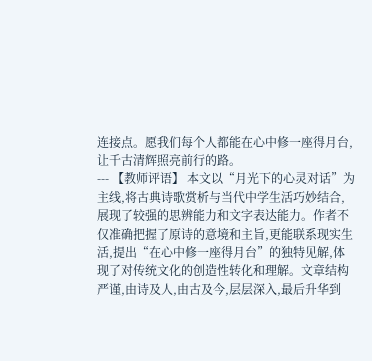连接点。愿我们每个人都能在心中修一座得月台,让千古清辉照亮前行的路。
--- 【教师评语】 本文以“月光下的心灵对话”为主线,将古典诗歌赏析与当代中学生活巧妙结合,展现了较强的思辨能力和文字表达能力。作者不仅准确把握了原诗的意境和主旨,更能联系现实生活,提出“在心中修一座得月台”的独特见解,体现了对传统文化的创造性转化和理解。文章结构严谨,由诗及人,由古及今,层层深入,最后升华到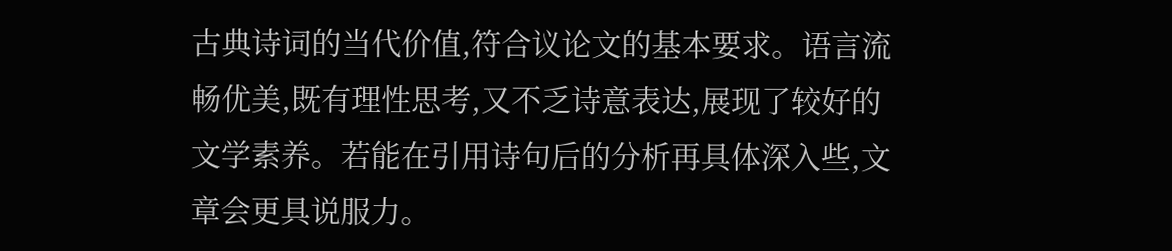古典诗词的当代价值,符合议论文的基本要求。语言流畅优美,既有理性思考,又不乏诗意表达,展现了较好的文学素养。若能在引用诗句后的分析再具体深入些,文章会更具说服力。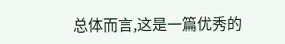总体而言,这是一篇优秀的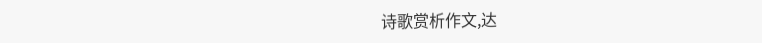诗歌赏析作文,达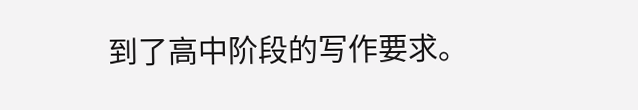到了高中阶段的写作要求。